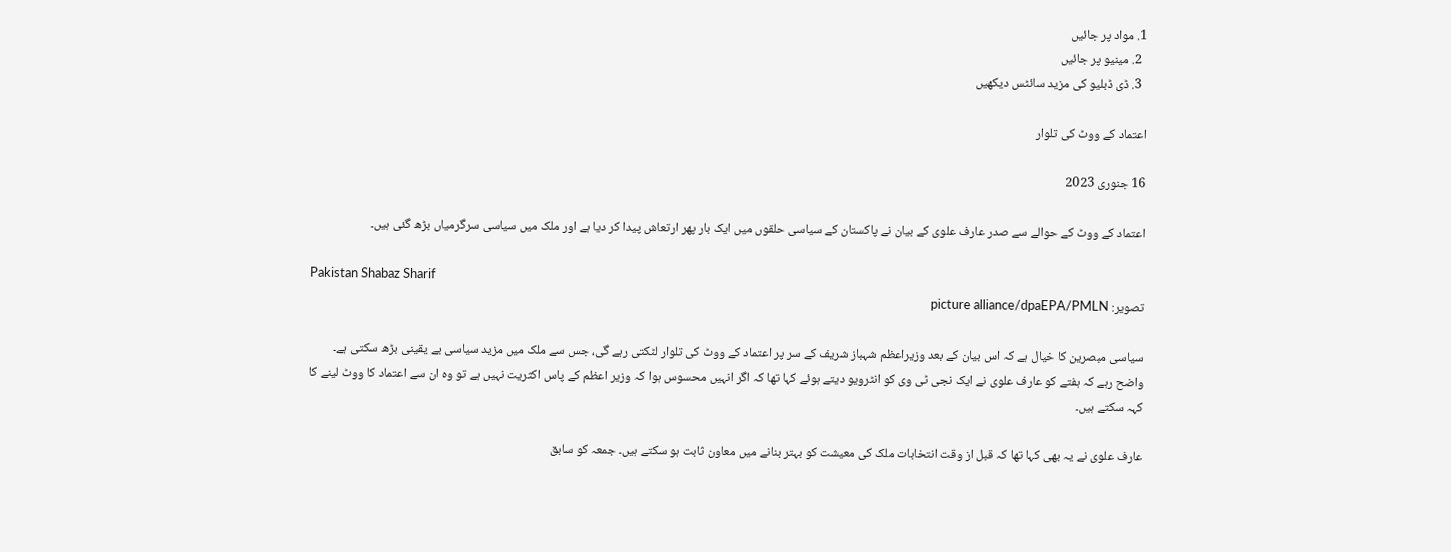1. مواد پر جائیں
  2. مینیو پر جائیں
  3. ڈی ڈبلیو کی مزید سائٹس دیکھیں

اعتماد کے ووٹ کی تلوار

16 جنوری 2023

اعتماد کے ووٹ کے حوالے سے صدر عارف علوی کے بیان نے پاکستان کے سیاسی حلقوں میں ایک بار پھر ارتعاش پیدا کر دیا ہے اور ملک میں سیاسی سرگرمیاں بڑھ گئی ہیں۔

Pakistan Shabaz Sharif
تصویر: picture alliance/dpaEPA/PMLN

سیاسی مبصرین کا خیال ہے کہ اس بیان کے بعد وزیراعظم شہباز شریف کے سر پر اعتماد کے ووٹ کی تلوار لٹکتی رہے گی، جس سے ملک میں مزید سیاسی بے یقینی بڑھ سکتی ہے۔ واضح رہے کہ ہفتے کو عارف علوی نے ایک نجی ٹی وی کو انٹرویو دیتے ہوئے کہا تھا کہ اگر انہیں محسوس ہوا کہ وزیر اعظم کے پاس اکثریت نہیں ہے تو وہ ان سے اعتماد کا ووٹ لینے کا کہہ سکتے ہیں۔

عارف علوی نے یہ بھی کہا تھا کہ قبل از وقت انتخابات ملک کی معیشت کو بہتر بنانے میں معاون ثابت ہو سکتے ہیں۔ جمعہ کو سابق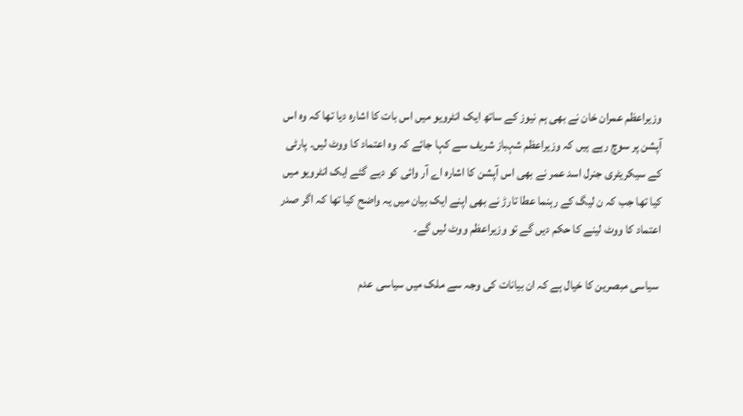وزیراعظم عمران خان نے بھی ہم نیوز کے ساتھ ایک انٹرویو میں اس بات کا اشارہ دیا تھا کہ وہ اس آپشن پر سوچ رہے ہیں کہ وزیراعظم شہباز شریف سے کہا جائے کہ وہ اعتماد کا ووٹ لیں۔ پارٹی کے سیکریٹری جنرل اسد عمر نے بھی اس آپشن کا اشارہ اے آر وائی کو دیے گئے ایک انٹرویو میں کیا تھا جب کہ ن لیگ کے رہنما عطا تارڑ نے بھی اپنے ایک بیان میں یہ واضح کیا تھا کہ اگر صدر اعتماد کا ووٹ لینے کا حکم دیں گے تو وزیراعظم ووٹ لیں گے۔

 سیاسی مبصرین کا خیال ہے کہ ان بیانات کی وجہ سے ملک میں سیاسی عدم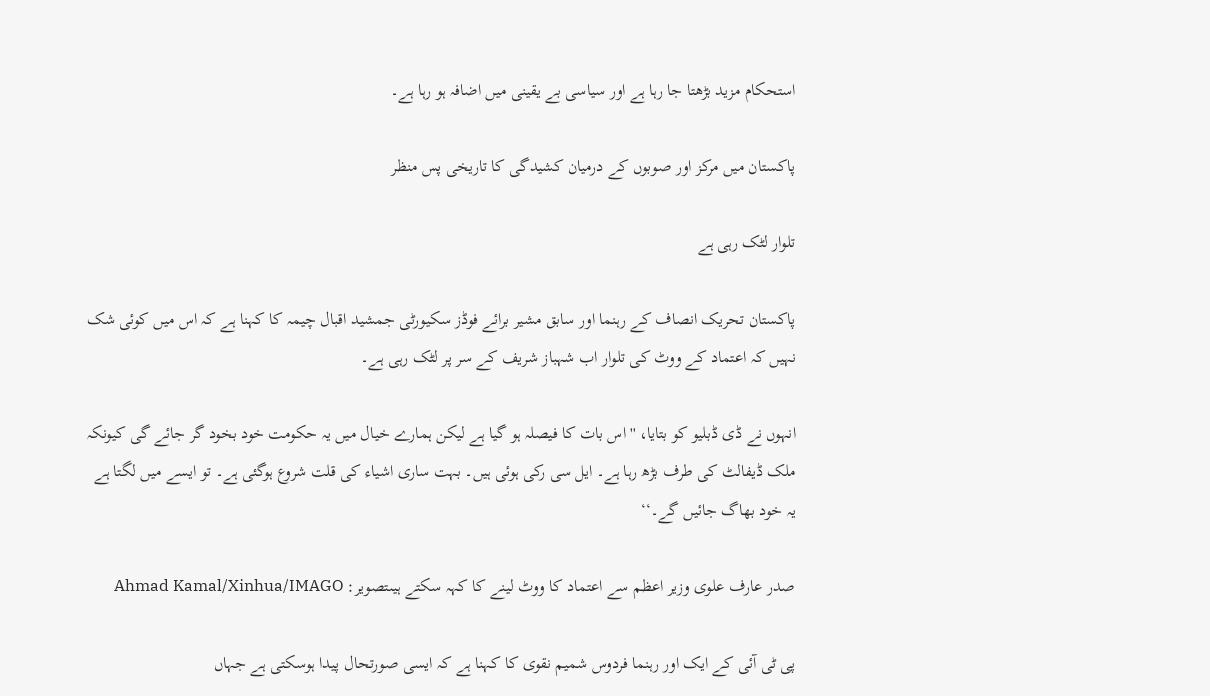استحکام مزید بڑھتا جا رہا ہے اور سیاسی بے یقینی میں اضافہ ہو رہا ہے۔

پاکستان میں مرکز اور صوبوں کے درمیان کشیدگی کا تاریخی پس منظر

تلوار لٹک رہی ہے

پاکستان تحریک انصاف کے رہنما اور سابق مشیر برائے فوڈز سکیورٹی جمشید اقبال چیمہ کا کہنا ہے کہ اس میں کوئی شک نہیں کہ اعتماد کے ووٹ کی تلوار اب شہباز شریف کے سر پر لٹک رہی ہے۔

انہوں نے ڈی ڈبلیو کو بتایا، ''اس بات کا فیصلہ ہو گیا ہے لیکن ہمارے خیال میں یہ حکومت خود بخود گر جائے گی کیونکہ ملک ڈیفالٹ کی طرف بڑھ رہا ہے۔ ایل سی رکی ہوئی ہیں۔ بہت ساری اشیاء کی قلت شروع ہوگئی ہے۔ تو ایسے میں لگتا ہے یہ خود بھاگ جائیں گے۔‘‘

صدر عارف علوی وزیر اعظم سے اعتماد کا ووٹ لینے کا کہہ سکتے ہیںتصویر: Ahmad Kamal/Xinhua/IMAGO

پی ٹی آئی کے ایک اور رہنما فردوس شمیم نقوی کا کہنا ہے کہ ایسی صورتحال پیدا ہوسکتی ہے جہاں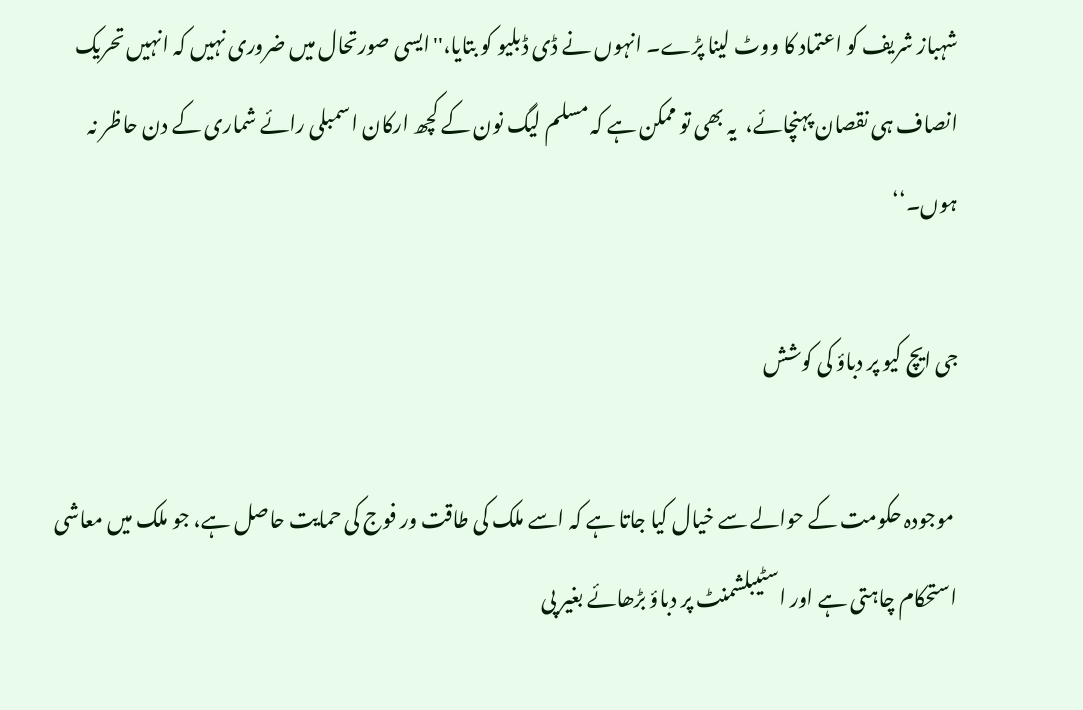شہباز شریف کو اعتماد کا ووٹ لینا پڑے۔ انہوں نے ڈی ڈبلیو کو بتایا،''ایسی صورتحال میں ضروری نہیں کہ انہیں تحریک انصاف ہی نقصان پہنچائے،  یہ بھی تو ممکن ہے کہ مسلم لیگ نون کے کچھ ارکان اسمبلی رائے شماری کے دن حاظر نہ ہوں۔‘‘

جی ایچ کیو پر دباؤ کی کوشش

 موجودہ حکومت کے حوالے سے خیال کیا جاتا ہے کہ اسے ملک کی طاقت ور فوج کی حمایت حاصل ہے، جو ملک میں معاشی استحکام چاہتی ہے اور اسٹیبلشمنٹ پر دباؤ بڑھائے بغیر پی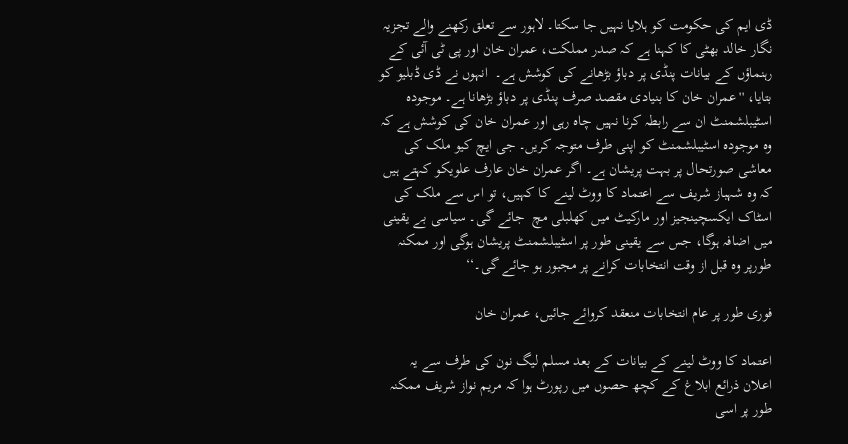ڈی ایم کی حکومت کو ہلایا نہیں جا سکتا۔ لاہور سے تعلق رکھنے والے تجزیہ نگار خالد بھٹی کا کہنا ہے کہ صدر مملکت، عمران خان اور پی ٹی آئی کے رہنماؤں کے بیانات پنڈی پر دباؤ بڑھانے کی کوشش ہے۔  انہوں نے ڈی ڈبلیو کو بتایا، ''عمران خان کا بنیادی مقصد صرف پنڈی پر دباؤ بڑھانا ہے۔ موجودہ اسٹیبلشمنٹ ان سے رابطہ کرنا نہیں چاہ رہی اور عمران خان کی کوشش ہے کہ وہ موجودہ اسٹیبلشمنٹ کو اپنی طرف متوجہ کریں۔ جی ایچ کیو ملک کی معاشی صورتحال پر بہت پریشان ہے۔ اگر عمران خان عارف علویکو کہتے ہیں کہ وہ شہباز شریف سے اعتماد کا ووٹ لینے کا کہیں، تو اس سے ملک کی اسٹاک ایکسچینجیز اور مارکیٹ میں کھلبلی مچ  جائے گی۔ سیاسی بے یقینی میں اضافہ ہوگا، جس سے یقینی طور پر اسٹیبلشمنٹ پریشان ہوگی اور ممکنہ طورپر وہ قبل از وقت انتخابات کرانے پر مجبور ہو جائے گی۔‘‘

فوری طور پر عام انتخابات منعقد کروائے جائیں، عمران خان

اعتماد کا ووٹ لینے کے بیانات کے بعد مسلم لیگ نون کی طرف سے یہ اعلان ذرائع ابلاغ کے کچھ حصوں میں رپورٹ ہوا کہ مریم نواز شریف ممکنہ طور پر اسی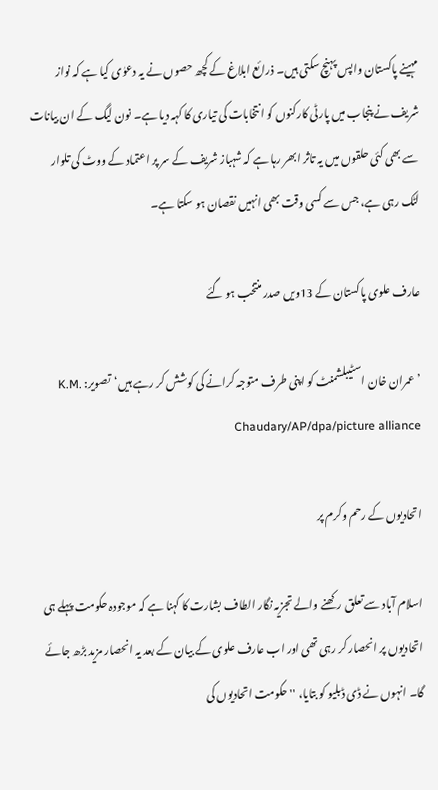مہینے پاکستان واپس پہنچ سکتی ہیں۔ ذرائع ابلاغ کے کچھ حصوں نے یہ دعوٰی کیا ہے کہ نواز شریف نے پنجاب میں پارٹی کارکنوں کو انتخابات کی تیاری کا کہہ دیا ہے۔ نون لیگ کے ان بیانات سے بھی کئی حلقوں میں یہ تاثر ابھر رہا ہے کہ شہباز شریف کے سر پر اعتماد کے ووٹ کی تلوار لٹک رہی ہے، جس سے کسی وقت بھی انہیں نقصان ہو سکتا ہے۔

عارف علوی پاکستان کے 13ویں صدر منتخب ہو گئے

’عمران خان اسٹیبلشمنٹ کو اپنی طرف متوجہ کرانے کی کوشش کر رہے ہیں‘تصویر: K.M. Chaudary/AP/dpa/picture alliance

اتحادیوں کے رحم وکرم پر

اسلام آباد سے تعلق رکھنے والے تجزیہ نگار الطاف بشارت کا کہنا ہے کہ موجودہ حکومت پہلے ہی اتحادیوں پر انحصار کر رہی تھی اور اب عارف علوی کے بیان کے بعد یہ انحصار مزید بڑھ جائے گا۔ انہوں نے ڈی ڈبلیو کو بتایا، '' حکومت اتحادیوں کی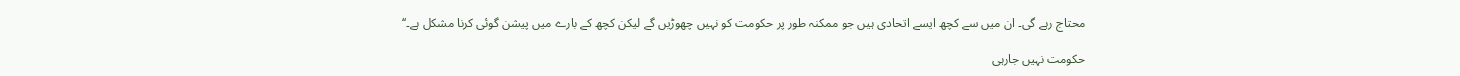محتاج رہے گی۔ ان میں سے کچھ ایسے اتحادی ہیں جو ممکنہ طور پر حکومت کو نہیں چھوڑیں گے لیکن کچھ کے بارے میں پیشن گوئی کرنا مشکل ہے۔‘‘

حکومت نہیں جارہی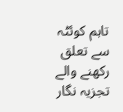تاہم کوئٹہ سے تعلق رکھنے والے تجزیہ نگار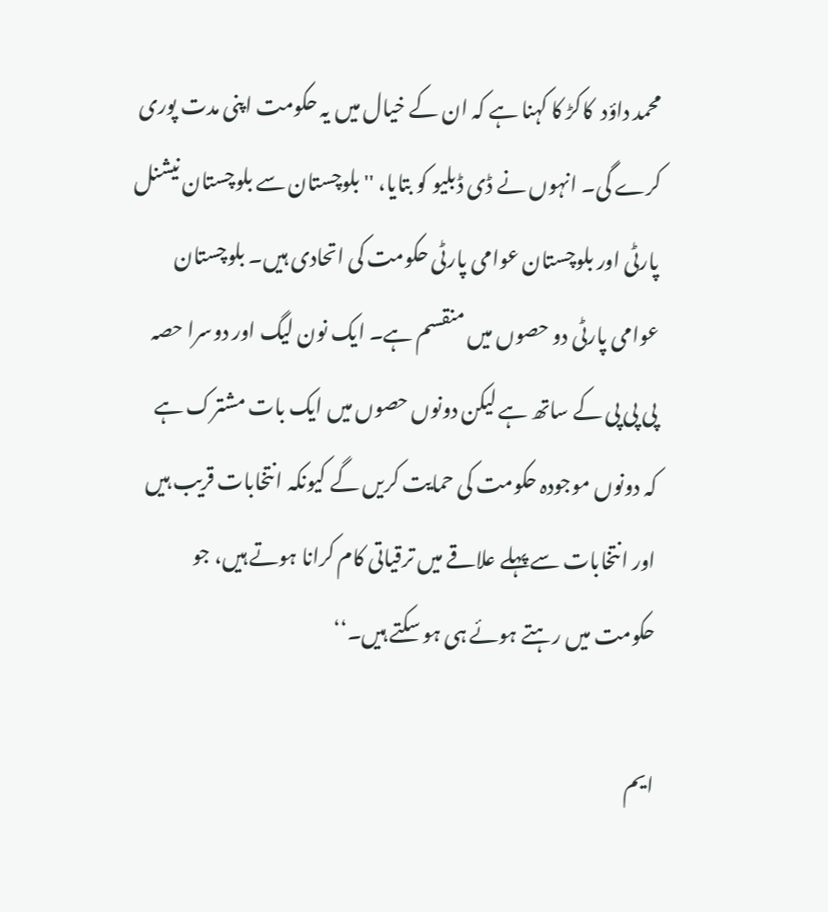محمد داؤد  کاکڑ کا کہنا ہے کہ ان کے خیال میں یہ حکومت اپنی مدت پوری کرے گی۔ انہوں نے ڈی ڈبلیو کو بتایا، ''بلوچستان سے بلوچستان نیشنل پارٹی اور بلوچستان عوامی پارٹی حکومت کی اتحادی ہیں۔ بلوچستان عوامی پارٹی دو حصوں میں منقسم ہے۔ ایک نون لیگ اور دوسرا حصہ پی پی پی کے ساتھ ہے لیکن دونوں حصوں میں ایک بات مشترک ہے کہ دونوں موجودہ حکومت کی حمایت کریں گے کیونکہ انتخابات قریب ہیں اور انتخابات سے پہلے علاقے میں ترقیاتی کام کرانا ہوتے ہیں، جو حکومت میں رہتے ہوئے ہی ہو سکتے ہیں۔‘‘

ایم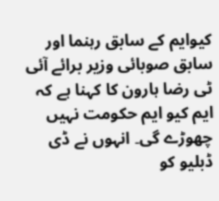کیوایم کے سابق رہنما اور سابق صوبائی وزیر برائے آئی ٹی رضا ہارون کا کہنا ہے کہ ایم کیو ایم حکومت نہیں چھوڑے گی۔ انہوں نے ڈی ڈبلیو کو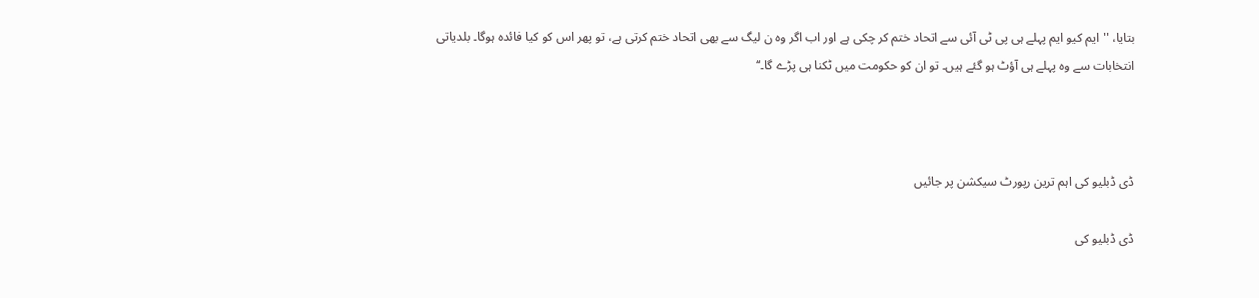بتایا، ''ایم کیو ایم پہلے ہی پی ٹی آئی سے اتحاد ختم کر چکی ہے اور اب اگر وہ ن لیگ سے بھی اتحاد ختم کرتی ہے، تو پھر اس کو کیا فائدہ ہوگا۔ بلدیاتی انتخابات سے وہ پہلے ہی آؤٹ ہو گئے ہیں۔ تو ان کو حکومت میں ٹکنا ہی پڑے گا۔‘‘



ڈی ڈبلیو کی اہم ترین رپورٹ سیکشن پر جائیں

ڈی ڈبلیو کی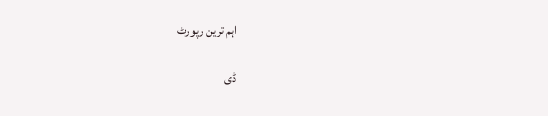اہم ترین رپورٹ

ڈی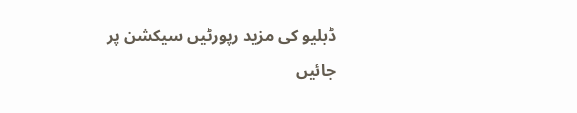ڈبلیو کی مزید رپورٹیں سیکشن پر جائیں